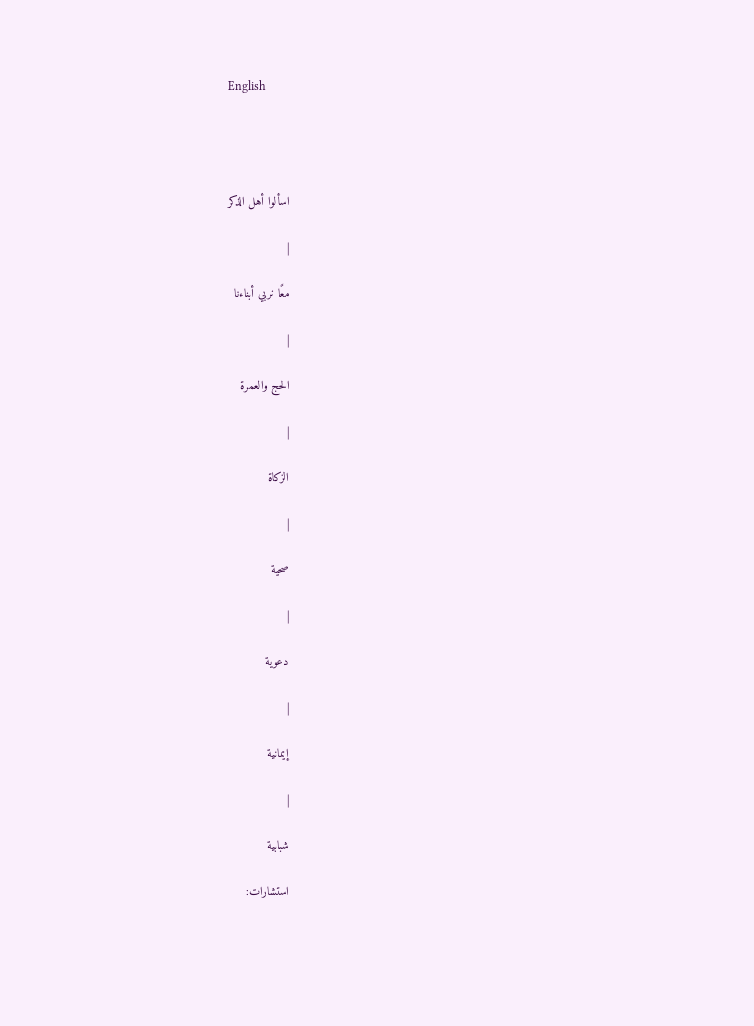English




اسألوا أهل الذكر

|

معًا نربي أبناءنا

|

الحج والعمرة

|

الزكاة

|

صحية

|

دعوية

|

إيمانية

|

شبابية

استشارات: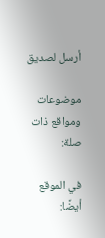أرسل لصديق

موضوعات ومواقع ذات صلة:

في الموقع أيضًا: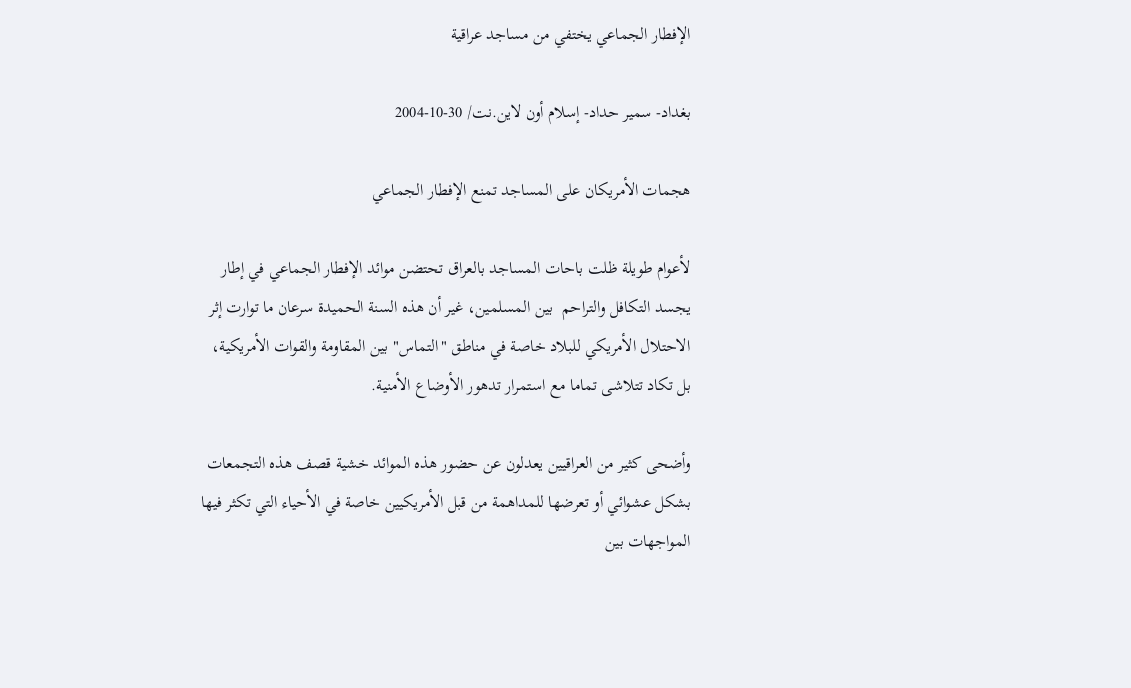الإفطار الجماعي يختفي من مساجد عراقية

بغداد- سمير حداد- إسلام أون لاين.نت/ 30-10-2004

هجمات الأمريكان على المساجد تمنع الإفطار الجماعي

لأعوام طويلة ظلت باحات المساجد بالعراق تحتضن موائد الإفطار الجماعي في إطار يجسد التكافل والتراحم  بين المسلمين، غير أن هذه السنة الحميدة سرعان ما توارت إثر الاحتلال الأمريكي للبلاد خاصة في مناطق "التماس" بين المقاومة والقوات الأمريكية، بل تكاد تتلاشى تماما مع استمرار تدهور الأوضاع الأمنية.

وأضحى كثير من العراقيين يعدلون عن حضور هذه الموائد خشية قصف هذه التجمعات بشكل عشوائي أو تعرضها للمداهمة من قبل الأمريكيين خاصة في الأحياء التي تكثر فيها المواجهات بين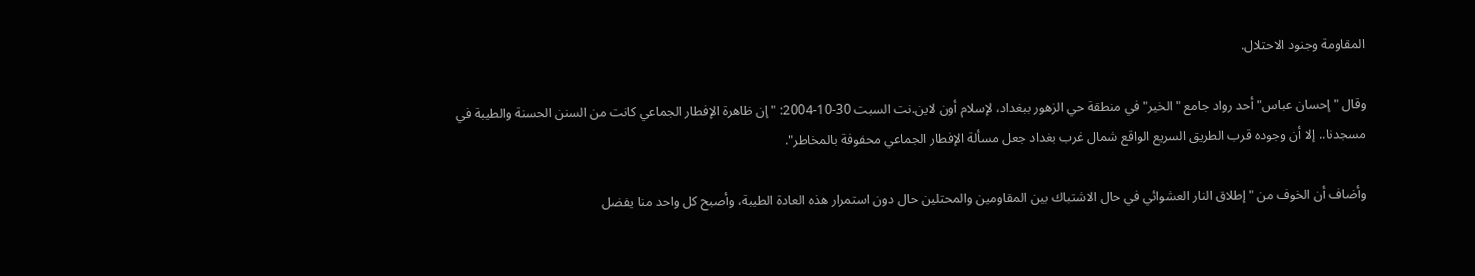المقاومة وجنود الاحتلال.

وقال "إحسان عباس" أحد رواد جامع "الخير" في منطقة حي الزهور ببغداد، لإسلام أون لاين.نت السبت 30-10-2004: "إن ظاهرة الإفطار الجماعي كانت من السنن الحسنة والطيبة في مسجدنا.. إلا أن وجوده قرب الطريق السريع الواقع شمال غرب بغداد جعل مسألة الإفطار الجماعي محفوفة بالمخاطر".

وأضاف أن الخوف من "إطلاق النار العشوائي في حال الاشتباك بين المقاومين والمحتلين حال دون استمرار هذه العادة الطيبة، وأصبح كل واحد منا يفضل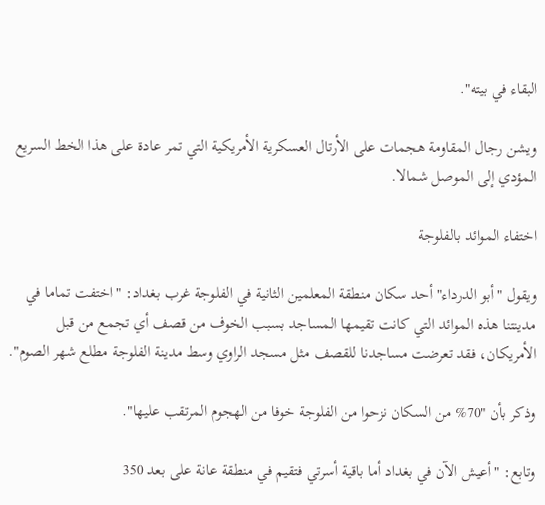البقاء في بيته".

ويشن رجال المقاومة هجمات على الأرتال العسكرية الأمريكية التي تمر عادة على هذا الخط السريع المؤدي إلى الموصل شمالا.

اختفاء الموائد بالفلوجة

ويقول "أبو الدرداء" أحد سكان منطقة المعلمين الثانية في الفلوجة غرب بغداد: "اختفت تماما في مدينتنا هذه الموائد التي كانت تقيمها المساجد بسبب الخوف من قصف أي تجمع من قبل الأمريكان، فقد تعرضت مساجدنا للقصف مثل مسجد الراوي وسط مدينة الفلوجة مطلع شهر الصوم".

وذكر بأن "70% من السكان نزحوا من الفلوجة خوفا من الهجوم المرتقب عليها".

وتابع: "أعيش الآن في بغداد أما باقية أسرتي فتقيم في منطقة عانة على بعد 350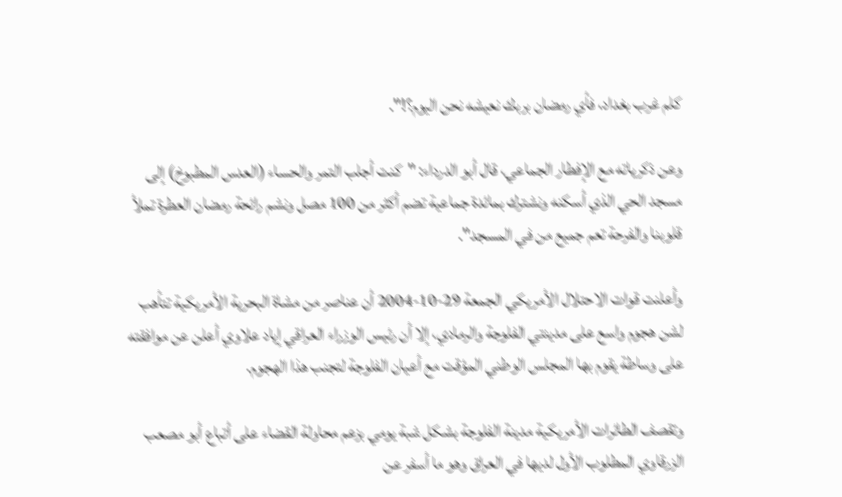كلم غرب بغداد، فأي رمضان بربك نعيشه نحن اليوم؟!".

وعن ذكرياته مع الإفطار الجماعي، قال أبو الدرداء: "كنت أجلب التمر والحساء (العدس المطبوخ) إلى مسجد الحي الذي أسكنه ونشترك بمائدة جماعية تضم أكثر من 100 مصل ونشم رائحة رمضان العطرة تملأ قلوبنا والفرحة تعم جميع من في المسجد".

وأعلنت قوات الاحتلال الأمريكي الجمعة 29-10-2004 أن عناصر من مشاة البحرية الأمريكية تتأهب لشن هجوم واسع على مدينتي الفلوجة والرمادي، إلا أن رئيس الوزراء العراقي إياد علاوي أعلن عن موافقته على وساطة يقوم بها المجلس الوطني المؤقت مع أعيان الفلوجة لتجنب هذا الهجوم.

وتقصف الطائرات الأمريكية مدينة الفلوجة بشكل شبة يومي بزعم محاولة القضاء على أتباع أبو مصعب الزرقاوي المطلوب الأول لديها في العراق وهو ما أسفر عن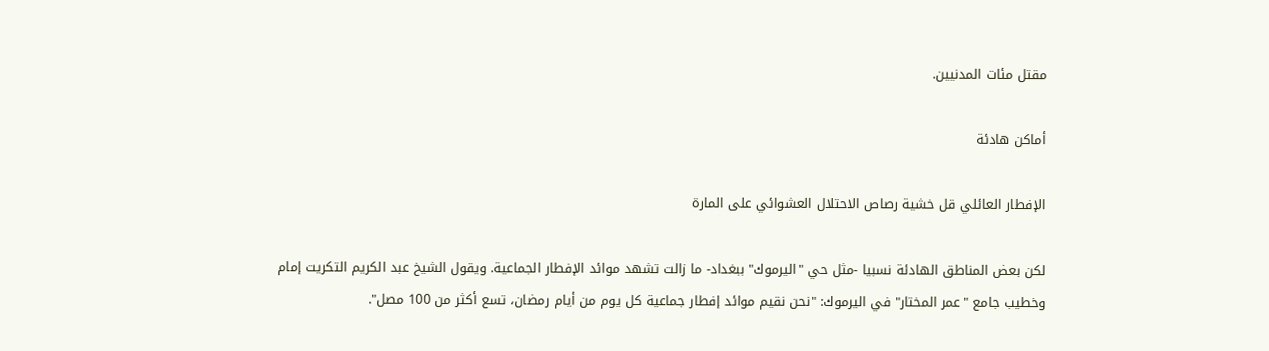مقتل مئات المدنيين.

أماكن هادئة

الإفطار العائلي قل خشية رصاص الاحتلال العشوائي على المارة

لكن بعض المناطق الهادئة نسبيا -مثل حي "اليرموك" ببغداد- ما زالت تشهد موائد الإفطار الجماعية. ويقول الشيخ عبد الكريم التكريت إمام وخطيب جامع "عمر المختار" في اليرموك: "نحن نقيم موائد إفطار جماعية كل يوم من أيام رمضان، تسع أكثر من 100 مصل".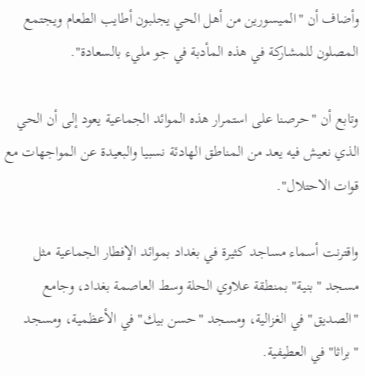وأضاف أن "الميسورين من أهل الحي يجلبون أطايب الطعام ويجتمع المصلون للمشاركة في هذه المأدبة في جو مليء بالسعادة".

وتابع أن "حرصنا على استمرار هذه الموائد الجماعية يعود إلى أن الحي الذي نعيش فيه يعد من المناطق الهادئة نسبيا والبعيدة عن المواجهات مع قوات الاحتلال".

واقترنت أسماء مساجد كثيرة في بغداد بموائد الإفطار الجماعية مثل مسجد "بنية" بمنطقة علاوي الحلة وسط العاصمة بغداد، وجامع "الصديق" في الغزالية، ومسجد "حسن بيك" في الأعظمية، ومسجد "براثا" في العطيفية.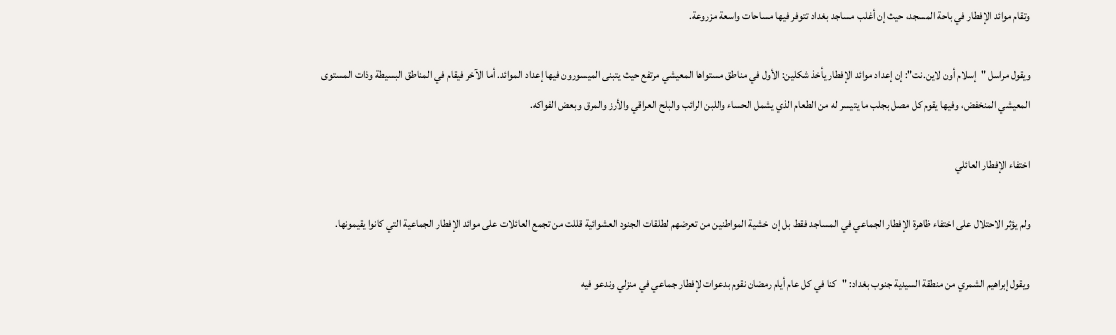وتقام موائد الإفطار في باحة المسجد، حيث إن أغلب مساجد بغداد تتوفر فيها مساحات واسعة مزروعة.

ويقول مراسل "إسلام أون لاين.نت": إن إعداد موائد الإفطار يأخذ شكلين: الأول في مناطق مستواها المعيشي مرتفع حيث يتبنى الميسورون فيها إعداد الموائد. أما الآخر فيقام في المناطق البسيطة وذات المستوى المعيشي المنخفض، وفيها يقوم كل مصل بجلب ما يتيسر له من الطعام الذي يشمل الحساء واللبن الرائب والبلح العراقي والأرز والمرق وبعض الفواكه.

اختفاء الإفطار العائلي

ولم يؤثر الاحتلال على اختفاء ظاهرة الإفطار الجماعي في المساجد فقط بل إن  خشية المواطنين من تعرضهم لطلقات الجنود العشوائية قللت من تجمع العائلات على موائد الإفطار الجماعية التي كانوا يقيمونها.

ويقول إبراهيم الشمري من منطقة السيدية جنوب بغداد: "كنا في كل عام أيام رمضان نقوم بدعوات لإفطار جماعي في منزلي وندعو فيه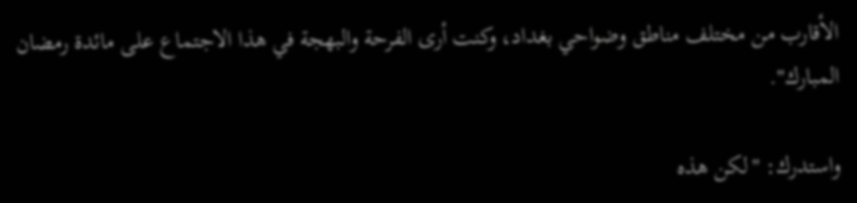الأقارب من مختلف مناطق وضواحي بغداد، وكنت أرى الفرحة والبهجة في هذا الاجتماع على مائدة رمضان المبارك".

واستدرك: "لكن هذه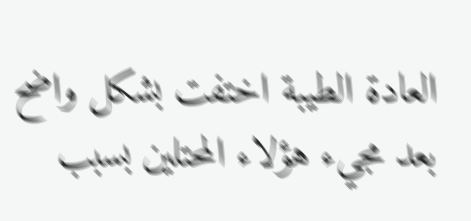العادة الطيبة اختفت بشكل واضح بعد مجيء هؤلاء المحتلين بسبب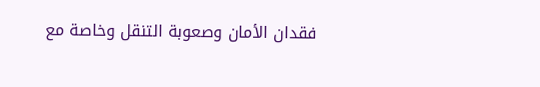فقدان الأمان وصعوبة التنقل وخاصة مع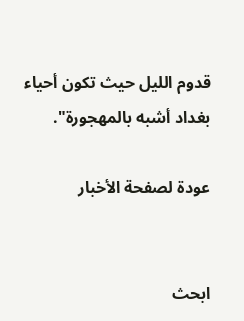قدوم الليل حيث تكون أحياء بغداد أشبه بالمهجورة".

عودة لصفحة الأخبار


ابحث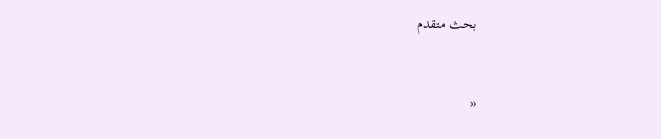بحث متقدم



«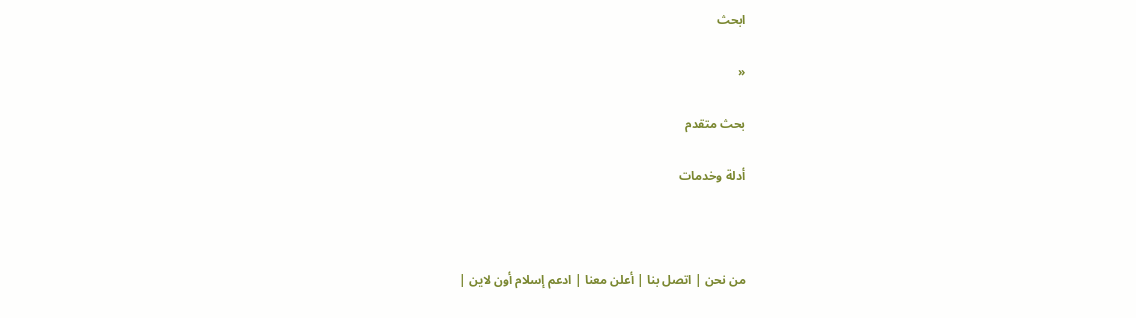ابحث

«

بحث متقدم

أدلة وخدمات



من نحن | اتصل بنا | أعلن معنا | ادعم إسلام أون لاين |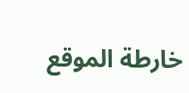خارطة الموقع